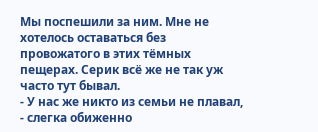Мы поспешили за ним. Мне не хотелось оставаться без провожатого в этих тёмных пещерах. Серик всё же не так уж часто тут бывал.
- У нас же никто из семьи не плавал, - слегка обиженно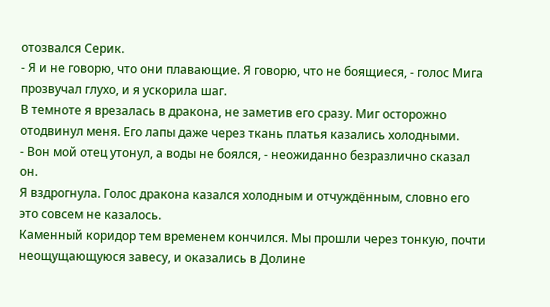отозвался Серик.
- Я и не говорю, что они плавающие. Я говорю, что не боящиеся, - голос Мига прозвучал глухо, и я ускорила шаг.
В темноте я врезалась в дракона, не заметив его сразу. Миг осторожно отодвинул меня. Его лапы даже через ткань платья казались холодными.
- Вон мой отец утонул, а воды не боялся, - неожиданно безразлично сказал он.
Я вздрогнула. Голос дракона казался холодным и отчуждённым, словно его это совсем не казалось.
Каменный коридор тем временем кончился. Мы прошли через тонкую, почти неощущающуюся завесу, и оказались в Долине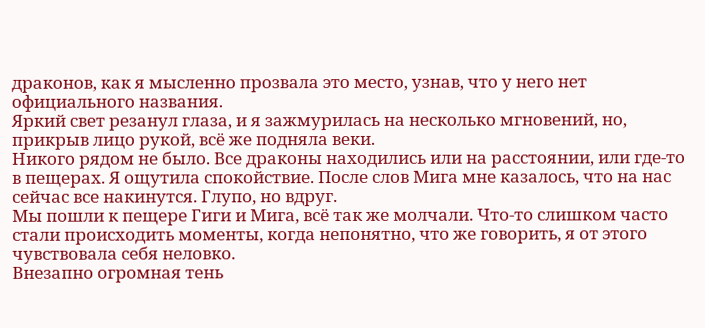драконов, как я мысленно прозвала это место, узнав, что у него нет официального названия.
Яркий свет резанул глаза, и я зажмурилась на несколько мгновений, но, прикрыв лицо рукой, всё же подняла веки.
Никого рядом не было. Все драконы находились или на расстоянии, или где-то в пещерах. Я ощутила спокойствие. После слов Мига мне казалось, что на нас сейчас все накинутся. Глупо, но вдруг.
Мы пошли к пещере Гиги и Мига, всё так же молчали. Что-то слишком часто стали происходить моменты, когда непонятно, что же говорить, я от этого чувствовала себя неловко.
Внезапно огромная тень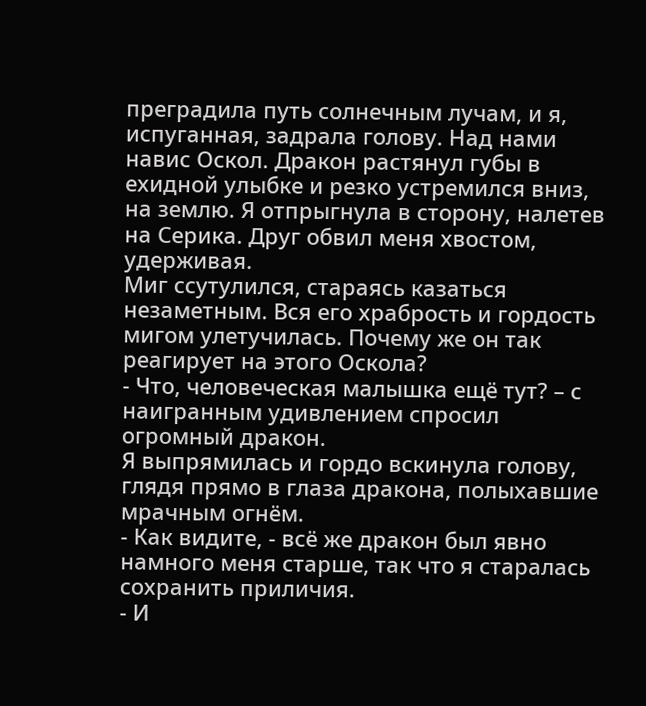преградила путь солнечным лучам, и я, испуганная, задрала голову. Над нами навис Оскол. Дракон растянул губы в ехидной улыбке и резко устремился вниз, на землю. Я отпрыгнула в сторону, налетев на Серика. Друг обвил меня хвостом, удерживая.
Миг ссутулился, стараясь казаться незаметным. Вся его храбрость и гордость мигом улетучилась. Почему же он так реагирует на этого Оскола?
- Что, человеческая малышка ещё тут? – с наигранным удивлением спросил огромный дракон.
Я выпрямилась и гордо вскинула голову, глядя прямо в глаза дракона, полыхавшие мрачным огнём.
- Как видите, - всё же дракон был явно намного меня старше, так что я старалась сохранить приличия.
- И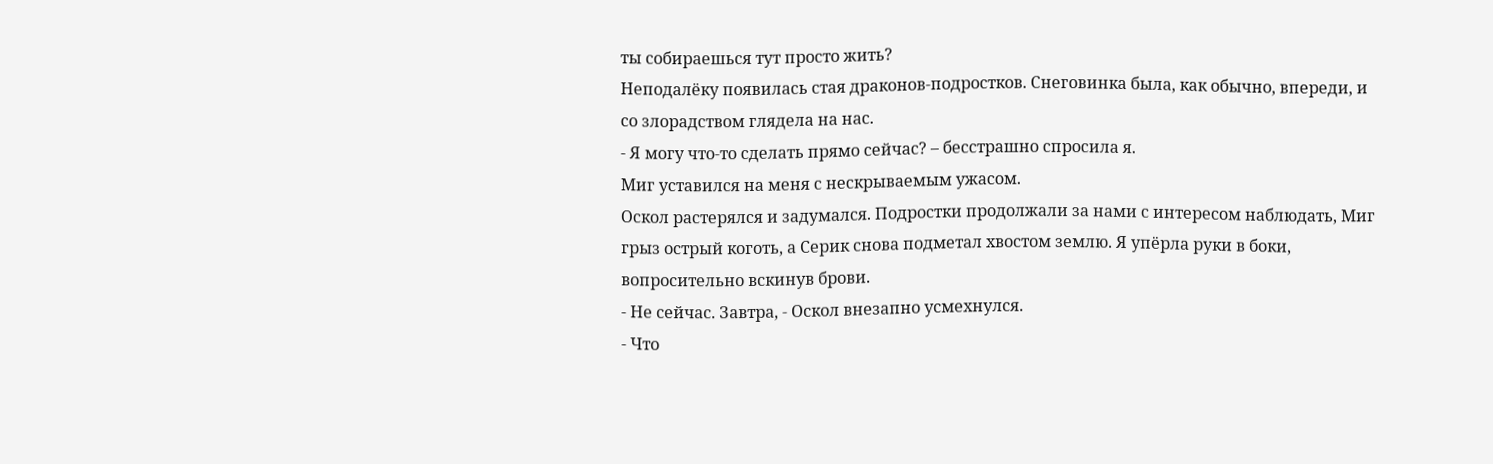ты собираешься тут просто жить?
Неподалёку появилась стая драконов-подростков. Снеговинка была, как обычно, впереди, и со злорадством глядела на нас.
- Я могу что-то сделать прямо сейчас? – бесстрашно спросила я.
Миг уставился на меня с нескрываемым ужасом.
Оскол растерялся и задумался. Подростки продолжали за нами с интересом наблюдать, Миг грыз острый коготь, а Серик снова подметал хвостом землю. Я упёрла руки в боки, вопросительно вскинув брови.
- Не сейчас. Завтра, - Оскол внезапно усмехнулся.
- Что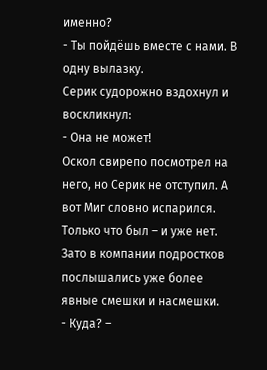именно?
- Ты пойдёшь вместе с нами. В одну вылазку.
Серик судорожно вздохнул и воскликнул:
- Она не может!
Оскол свирепо посмотрел на него, но Серик не отступил. А вот Миг словно испарился. Только что был – и уже нет. Зато в компании подростков послышались уже более явные смешки и насмешки.
- Куда? –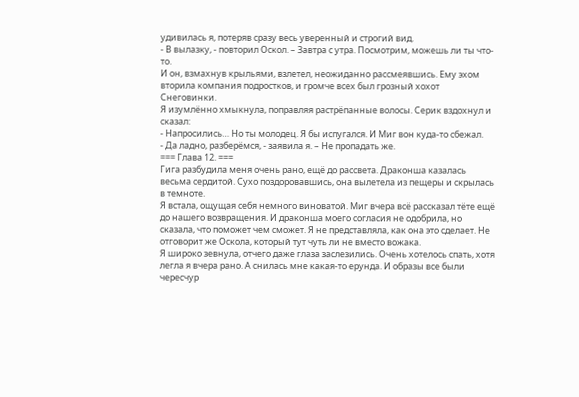удивилась я, потеряв сразу весь уверенный и строгий вид.
- В вылазку, - повторил Оскол. – Завтра с утра. Посмотрим, можешь ли ты что-то.
И он, взмахнув крыльями, взлетел, неожиданно рассмеявшись. Ему эхом вторила компания подростков, и громче всех был грозный хохот Снеговинки.
Я изумлённо хмыкнула, поправляя растрёпанные волосы. Серик вздохнул и сказал:
- Напросились… Но ты молодец. Я бы испугался. И Миг вон куда-то сбежал.
- Да ладно, разберёмся, - заявила я. – Не пропадать же.
=== Глава 12. ===
Гига разбудила меня очень рано, ещё до рассвета. Драконша казалась весьма сердитой. Сухо поздоровавшись, она вылетела из пещеры и скрылась в темноте.
Я встала, ощущая себя немного виноватой. Миг вчера всё рассказал тёте ещё до нашего возвращения. И драконша моего согласия не одобрила, но сказала, что поможет чем сможет. Я не представляла, как она это сделает. Не отговорит же Оскола, который тут чуть ли не вместо вожака.
Я широко зевнула, отчего даже глаза заслезились. Очень хотелось спать, хотя легла я вчера рано. А снилась мне какая-то ерунда. И образы все были чересчур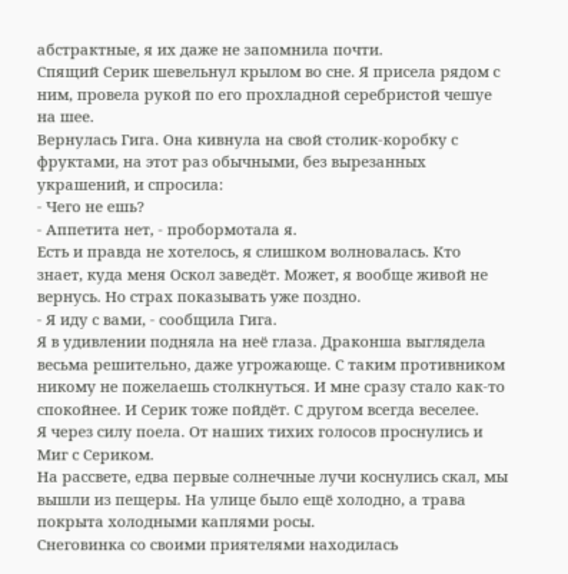абстрактные, я их даже не запомнила почти.
Спящий Серик шевельнул крылом во сне. Я присела рядом с ним, провела рукой по его прохладной серебристой чешуе на шее.
Вернулась Гига. Она кивнула на свой столик-коробку с фруктами, на этот раз обычными, без вырезанных украшений, и спросила:
- Чего не ешь?
- Аппетита нет, - пробормотала я.
Есть и правда не хотелось, я слишком волновалась. Кто знает, куда меня Оскол заведёт. Может, я вообще живой не вернусь. Но страх показывать уже поздно.
- Я иду с вами, - сообщила Гига.
Я в удивлении подняла на неё глаза. Драконша выглядела весьма решительно, даже угрожающе. С таким противником никому не пожелаешь столкнуться. И мне сразу стало как-то спокойнее. И Серик тоже пойдёт. С другом всегда веселее.
Я через силу поела. От наших тихих голосов проснулись и Миг с Сериком.
На рассвете, едва первые солнечные лучи коснулись скал, мы вышли из пещеры. На улице было ещё холодно, а трава покрыта холодными каплями росы.
Снеговинка со своими приятелями находилась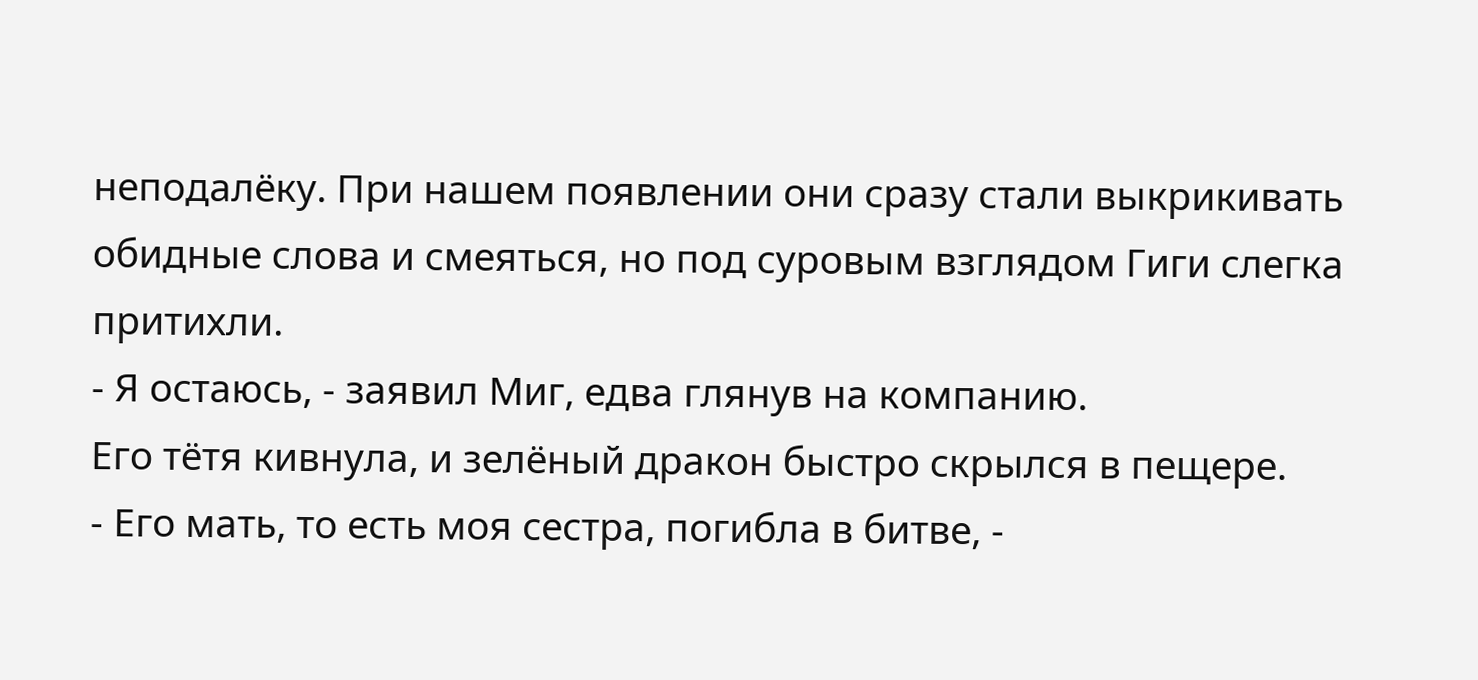неподалёку. При нашем появлении они сразу стали выкрикивать обидные слова и смеяться, но под суровым взглядом Гиги слегка притихли.
- Я остаюсь, - заявил Миг, едва глянув на компанию.
Его тётя кивнула, и зелёный дракон быстро скрылся в пещере.
- Его мать, то есть моя сестра, погибла в битве, -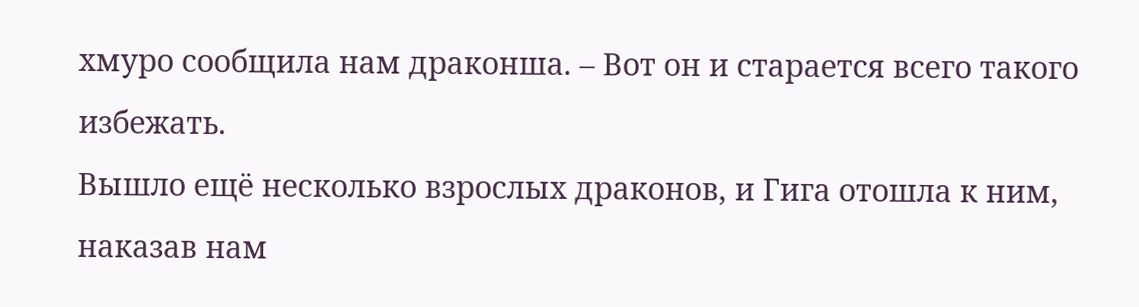хмуро сообщила нам драконша. – Вот он и старается всего такого избежать.
Вышло ещё несколько взрослых драконов, и Гига отошла к ним, наказав нам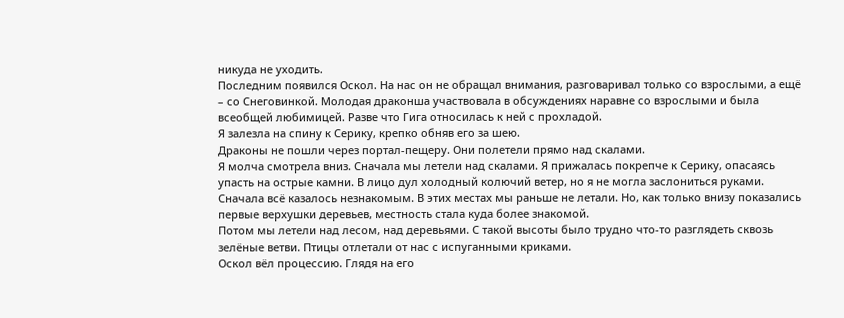никуда не уходить.
Последним появился Оскол. На нас он не обращал внимания, разговаривал только со взрослыми, а ещё – со Снеговинкой. Молодая драконша участвовала в обсуждениях наравне со взрослыми и была всеобщей любимицей. Разве что Гига относилась к ней с прохладой.
Я залезла на спину к Серику, крепко обняв его за шею.
Драконы не пошли через портал-пещеру. Они полетели прямо над скалами.
Я молча смотрела вниз. Сначала мы летели над скалами. Я прижалась покрепче к Серику, опасаясь упасть на острые камни. В лицо дул холодный колючий ветер, но я не могла заслониться руками.
Сначала всё казалось незнакомым. В этих местах мы раньше не летали. Но, как только внизу показались первые верхушки деревьев, местность стала куда более знакомой.
Потом мы летели над лесом, над деревьями. С такой высоты было трудно что-то разглядеть сквозь зелёные ветви. Птицы отлетали от нас с испуганными криками.
Оскол вёл процессию. Глядя на его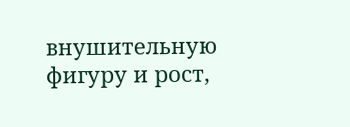внушительную фигуру и рост,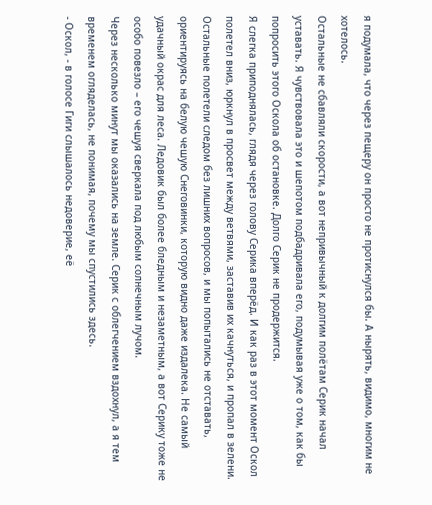я подумала, что через пещеру он просто не протиснулся бы. А нырять, видимо, многим не хотелось.
Остальные не сбавляли скорости, а вот непривычный к долгим полётам Серик начал уставать. Я чувствовала это и шепотом подбадривала его, подумывая уже о том, как бы попросить этого Оскола об остановке. Долго Серик не продержится.
Я слегка приподнялась, глядя через голову Серика вперёд. И как раз в этот момент Оскол полетел вниз, юркнул в просвет между ветвями, заставив их качнуться, и пропал в зелени. Остальные полетели следом без лишних вопросов, и мы попытались не отставать, ориентируясь на белую чешую Снеговинки, которую видно даже издалека. Не самый удачный окрас для леса. Ледовик был более бледным и незаметным, а вот Серику тоже не особо повезло – его чешуя сверкала под любым солнечным лучом.
Через несколько минут мы оказались на земле. Серик с облегчением вздохнул, а я тем временем огляделась, не понимая, почему мы спустились здесь.
- Оскол, - в голосе Гиги слышалось недоверие, её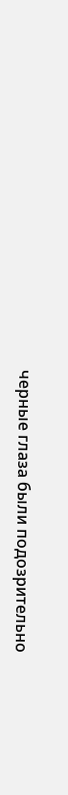черные глаза были подозрительно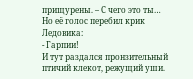прищурены. – С чего это ты…
Но её голос перебил крик Ледовика:
- Гарпии!
И тут раздался пронзительный птичий клекот, режущий уши.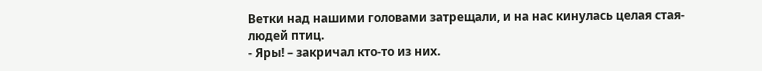Ветки над нашими головами затрещали, и на нас кинулась целая стая-людей птиц.
- Яры! – закричал кто-то из них.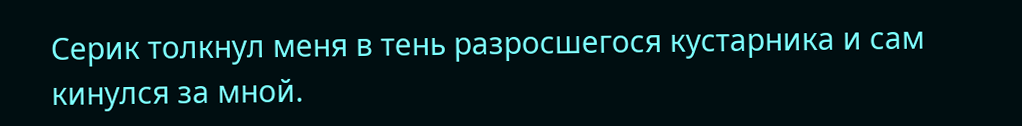Серик толкнул меня в тень разросшегося кустарника и сам кинулся за мной.